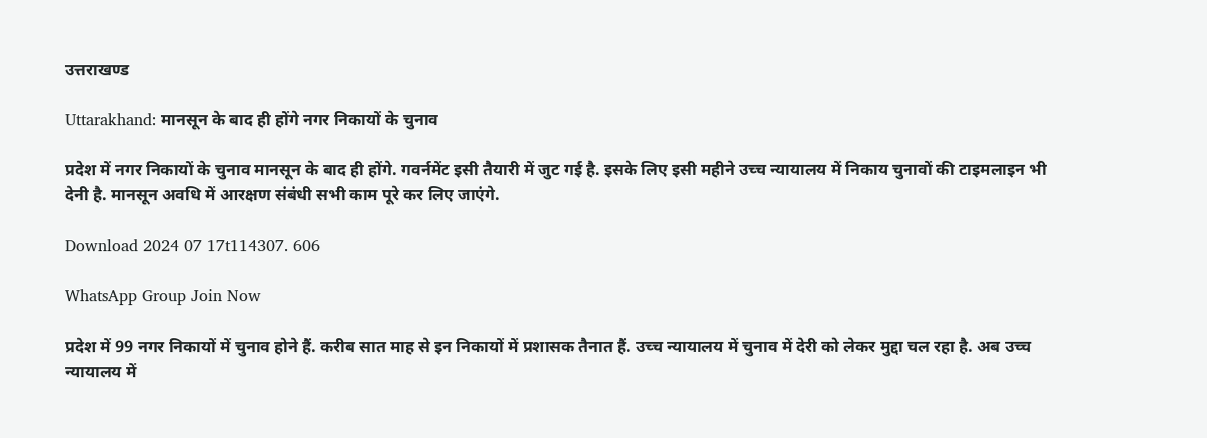उत्तराखण्ड

Uttarakhand: मानसून के बाद ही होंगे नगर निकायों के चुनाव

प्रदेश में नगर निकायों के चुनाव मानसून के बाद ही होंगे. गवर्नमेंट इसी तैयारी में जुट गई है. इसके लिए इसी महीने उच्च न्यायालय में निकाय चुनावों की टाइमलाइन भी देनी है. मानसून अवधि में आरक्षण संबंधी सभी काम पूरे कर लिए जाएंगे.

Download 2024 07 17t114307. 606

WhatsApp Group Join Now

प्रदेश में 99 नगर निकायों में चुनाव होने हैं. करीब सात माह से इन निकायों में प्रशासक तैनात हैं. उच्च न्यायालय में चुनाव में देरी को लेकर मुद्दा चल रहा है. अब उच्च न्यायालय में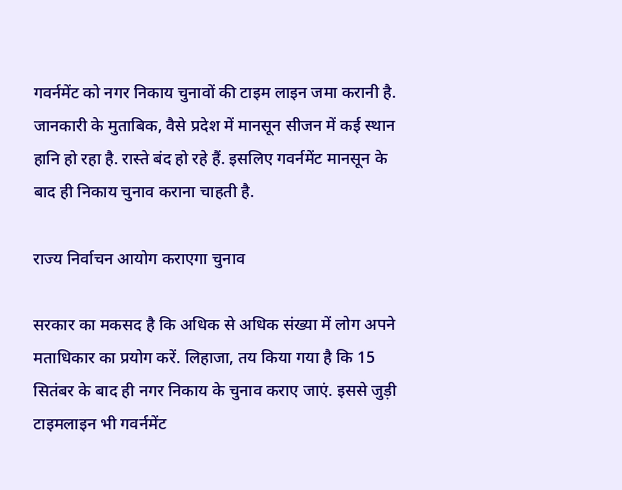गवर्नमेंट को नगर निकाय चुनावों की टाइम लाइन जमा करानी है. जानकारी के मुताबिक, वैसे प्रदेश में मानसून सीजन में कई स्थान हानि हो रहा है. रास्ते बंद हो रहे हैं. इसलिए गवर्नमेंट मानसून के बाद ही निकाय चुनाव कराना चाहती है.

राज्य निर्वाचन आयोग कराएगा चुनाव

सरकार का मकसद है कि अधिक से अधिक संख्या में लोग अपने मताधिकार का प्रयोग करें. लिहाजा, तय किया गया है कि 15 सितंबर के बाद ही नगर निकाय के चुनाव कराए जाएं. इससे जुड़ी टाइमलाइन भी गवर्नमेंट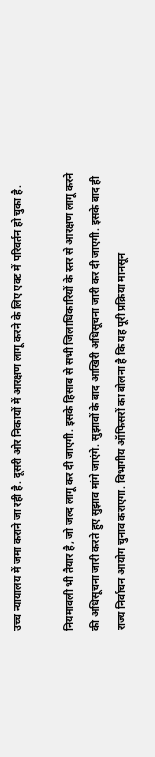उच्च न्यायालय में जमा कराने जा रही है. दूसरी ओर निकायों में आरक्षण लागू करने के लिए एक्ट में परिवर्तन हो चुका है.

नियमावली भी तैयार है, जो जल्द लागू कर दी जाएगी. इसके हिसाब से सभी जिलाधिकारियों के स्तर से आरक्षण लागू करने की अधिसूचना जारी करते हुए सुझाव मांगे जाएंगे. सुझावों के बाद आखिरी अधिसूचना जारी कर दी जाएगी. इसके बाद ही राज्य निर्वाचन आयोग चुनाव कराएगा. विभागीय ऑफिसरों का बोलना है कि यह पूरी प्रक्रिया मानसून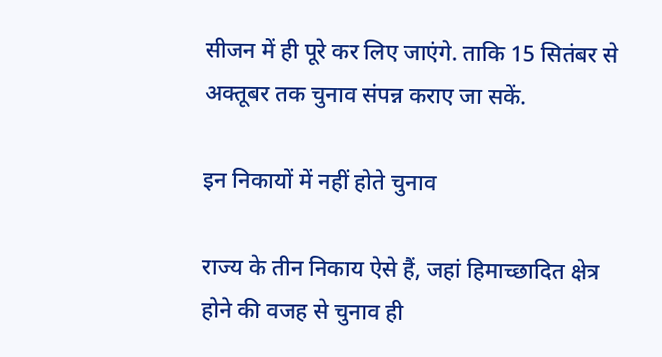सीजन में ही पूरे कर लिए जाएंगे. ताकि 15 सितंबर से अक्तूबर तक चुनाव संपन्न कराए जा सकें.

इन निकायों में नहीं होते चुनाव

राज्य के तीन निकाय ऐसे हैं, जहां हिमाच्छादित क्षेत्र होने की वजह से चुनाव ही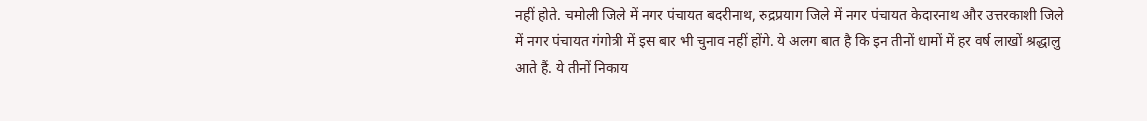नहीं होते. चमोली जिले में नगर पंचायत बदरीनाथ, रुद्रप्रयाग जिले में नगर पंचायत केदारनाथ और उत्तरकाशी जिले में नगर पंचायत गंगोत्री में इस बार भी चुनाव नहीं होंगे. ये अलग बात है कि इन तीनों धामों में हर वर्ष लाखों श्रद्धालु आते हैं. ये तीनों निकाय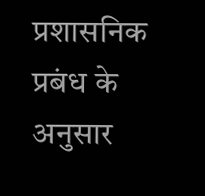प्रशासनिक प्रबंध के अनुसार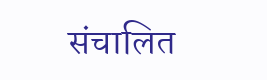संचालित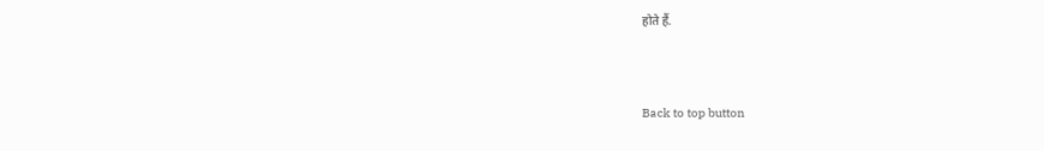होते हैं.



Back to top button